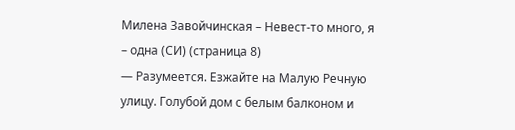Милена Завойчинская – Невест-то много, я – одна (СИ) (страница 8)
— Разумеется. Езжайте на Малую Речную улицу. Голубой дом с белым балконом и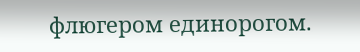флюгером единорогом.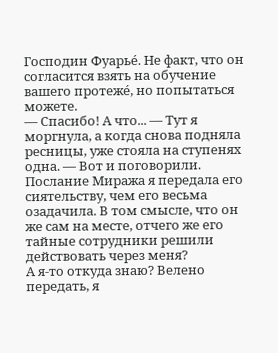Господин Фуарье́. Не факт, что он согласится взять на обучение вашего протеже́, но попытаться можете.
— Спасибо! А что... — Тут я моргнула, а когда снова подняла ресницы, уже стояла на ступенях одна. — Вот и поговорили.
Послание Миража я передала его сиятельству, чем его весьма озадачила. В том смысле, что он же сам на месте, отчего же его тайные сотрудники решили действовать через меня?
А я-то откуда знаю? Велено передать, я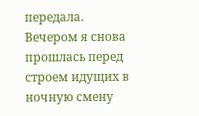передала.
Вечером я снова прошлась перед строем идущих в ночную смену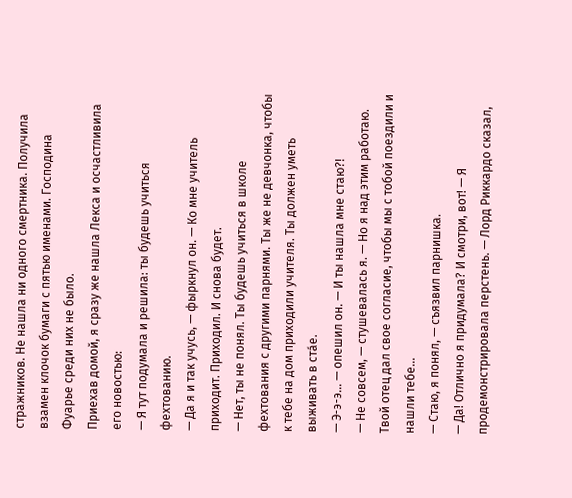стражников. Не нашла ни одного смертника. Получила взамен клочок бумаги с пятью именами. Господина Фуарье среди них не было.
Приехав домой, я сразу же нашла Лекса и осчастливила его новостью:
— Я тут подумала и решила: ты будешь учиться фехтованию.
— Да я и так учусь, — фыркнул он. — Ко мне учитель приходит. Приходил. И снова будет.
— Нет, ты не понял. Ты будешь учиться в школе фехтования с другими парнями. Ты же не девчонка, чтобы к тебе на дом приходили учителя. Ты должен уметь выживать в ста́е.
— Э-э-э... — опешил он. — И ты нашла мне стаю?!
— Не совсем, — стушевалась я. — Но я над этим работаю. Твой отец дал свое согласие, чтобы мы с тобой поездили и нашли тебе...
— Стаю, я понял, — съязвил парнишка.
— Да! Отлично я придумала? И смотри, вот! — Я продемонстрировала перстень. — Лорд Риккардо сказал,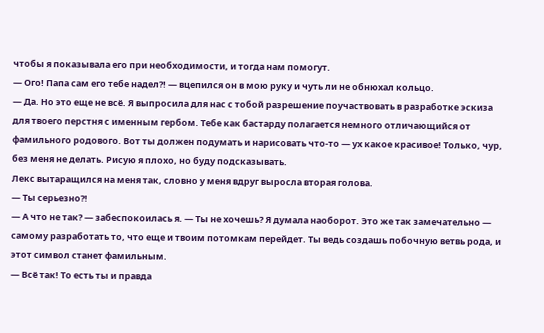чтобы я показывала его при необходимости, и тогда нам помогут.
— Ого! Папа сам его тебе надел?! — вцепился он в мою руку и чуть ли не обнюхал кольцо.
— Да. Но это еще не всё. Я выпросила для нас с тобой разрешение поучаствовать в разработке эскиза для твоего перстня с именным гербом. Тебе как бастарду полагается немного отличающийся от фамильного родового. Вот ты должен подумать и нарисовать что-то — ух какое красивое! Только, чур, без меня не делать. Рисую я плохо, но буду подсказывать.
Лекс вытаращился на меня так, словно у меня вдруг выросла вторая голова.
— Ты серьезно?!
— А что не так? — забеспокоилась я. — Ты не хочешь? Я думала наоборот. Это же так замечательно — самому разработать то, что еще и твоим потомкам перейдет. Ты ведь создашь побочную ветвь рода, и этот символ станет фамильным.
— Всё так! То есть ты и правда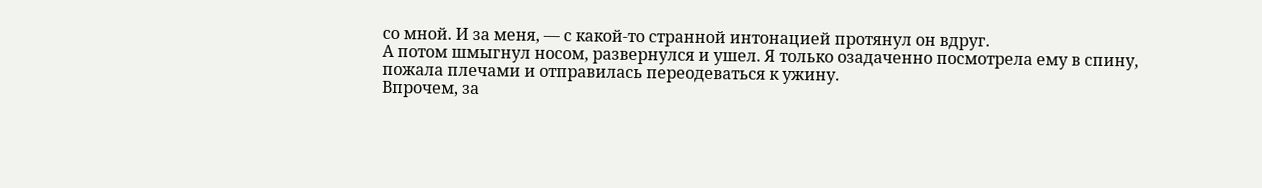со мной. И за меня, — с какой-то странной интонацией протянул он вдруг.
А потом шмыгнул носом, развернулся и ушел. Я только озадаченно посмотрела ему в спину, пожала плечами и отправилась переодеваться к ужину.
Впрочем, за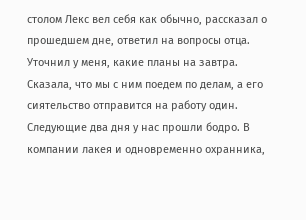столом Лекс вел себя как обычно, рассказал о прошедшем дне, ответил на вопросы отца. Уточнил у меня, какие планы на завтра. Сказала, что мы с ним поедем по делам, а его сиятельство отправится на работу один.
Следующие два дня у нас прошли бодро. В компании лакея и одновременно охранника,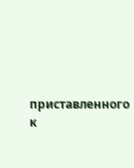приставленного к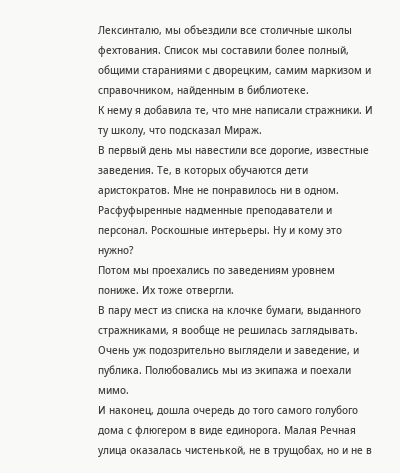Лексинталю, мы объездили все столичные школы фехтования. Список мы составили более полный, общими стараниями с дворецким, самим маркизом и справочником, найденным в библиотеке.
К нему я добавила те, что мне написали стражники. И ту школу, что подсказал Мираж.
В первый день мы навестили все дорогие, известные заведения. Те, в которых обучаются дети аристократов. Мне не понравилось ни в одном. Расфуфыренные надменные преподаватели и персонал. Роскошные интерьеры. Ну и кому это нужно?
Потом мы проехались по заведениям уровнем пониже. Их тоже отвергли.
В пару мест из списка на клочке бумаги, выданного стражниками, я вообще не решилась заглядывать. Очень уж подозрительно выглядели и заведение, и публика. Полюбовались мы из экипажа и поехали мимо.
И наконец, дошла очередь до того самого голубого дома с флюгером в виде единорога. Малая Речная улица оказалась чистенькой, не в трущобах, но и не в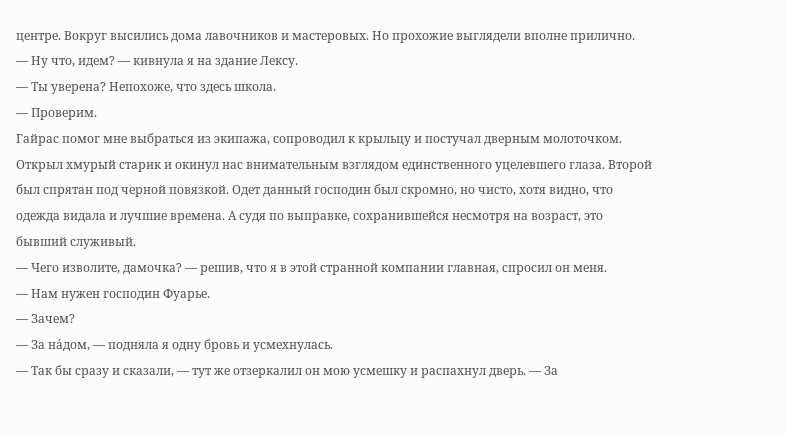центре. Вокруг высились дома лавочников и мастеровых. Но прохожие выглядели вполне прилично.
— Ну что, идем? — кивнула я на здание Лексу.
— Ты уверена? Непохоже, что здесь школа.
— Проверим.
Гайрас помог мне выбраться из экипажа, сопроводил к крыльцу и постучал дверным молоточком.
Открыл хмурый старик и окинул нас внимательным взглядом единственного уцелевшего глаза. Второй был спрятан под черной повязкой. Одет данный господин был скромно, но чисто, хотя видно, что одежда видала и лучшие времена. А судя по выправке, сохранившейся несмотря на возраст, это бывший служивый.
— Чего изволите, дамочка? — решив, что я в этой странной компании главная, спросил он меня.
— Нам нужен господин Фуарье.
— Зачем?
— За на́дом, — подняла я одну бровь и усмехнулась.
— Так бы сразу и сказали, — тут же отзеркалил он мою усмешку и распахнул дверь. — За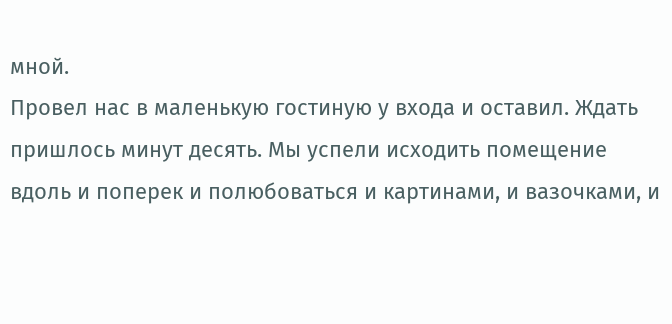мной.
Провел нас в маленькую гостиную у входа и оставил. Ждать пришлось минут десять. Мы успели исходить помещение вдоль и поперек и полюбоваться и картинами, и вазочками, и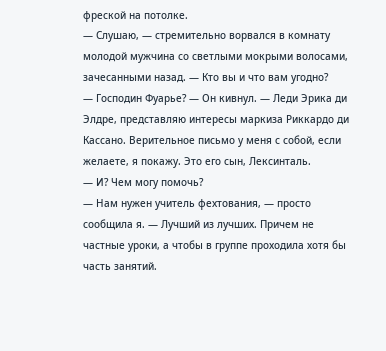фреской на потолке.
— Слушаю, — стремительно ворвался в комнату молодой мужчина со светлыми мокрыми волосами, зачесанными назад. — Кто вы и что вам угодно?
— Господин Фуарье? — Он кивнул. — Леди Эрика ди Элдре, представляю интересы маркиза Риккардо ди Кассано. Верительное письмо у меня с собой, если желаете, я покажу. Это его сын, Лексинталь.
— И? Чем могу помочь?
— Нам нужен учитель фехтования, — просто сообщила я. — Лучший из лучших. Причем не частные уроки, а чтобы в группе проходила хотя бы часть занятий.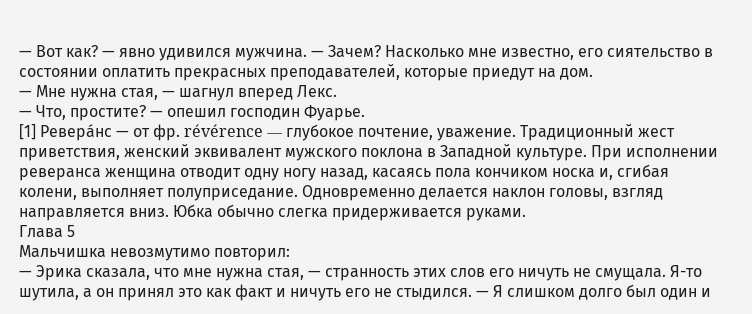— Вот как? — явно удивился мужчина. — Зачем? Насколько мне известно, его сиятельство в состоянии оплатить прекрасных преподавателей, которые приедут на дом.
— Мне нужна стая, — шагнул вперед Лекс.
— Что, простите? — опешил господин Фуарье.
[1] Ревера́нс — от фр. révérence — глубокое почтение, уважение. Традиционный жест приветствия, женский эквивалент мужского поклона в Западной культуре. При исполнении реверанса женщина отводит одну ногу назад, касаясь пола кончиком носка и, сгибая колени, выполняет полуприседание. Одновременно делается наклон головы, взгляд направляется вниз. Юбка обычно слегка придерживается руками.
Глава 5
Мальчишка невозмутимо повторил:
— Эрика сказала, что мне нужна стая, — странность этих слов его ничуть не смущала. Я-то шутила, а он принял это как факт и ничуть его не стыдился. — Я слишком долго был один и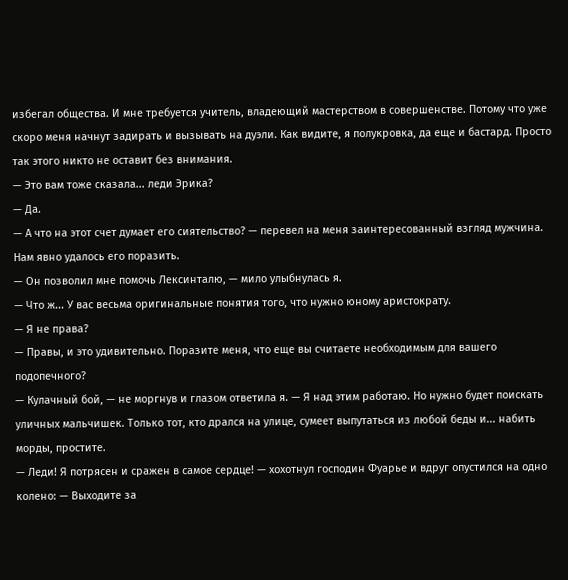избегал общества. И мне требуется учитель, владеющий мастерством в совершенстве. Потому что уже скоро меня начнут задирать и вызывать на дуэли. Как видите, я полукровка, да еще и бастард. Просто так этого никто не оставит без внимания.
— Это вам тоже сказала... леди Эрика?
— Да.
— А что на этот счет думает его сиятельство? — перевел на меня заинтересованный взгляд мужчина. Нам явно удалось его поразить.
— Он позволил мне помочь Лексинталю, — мило улыбнулась я.
— Что ж... У вас весьма оригинальные понятия того, что нужно юному аристократу.
— Я не права?
— Правы, и это удивительно. Поразите меня, что еще вы считаете необходимым для вашего подопечного?
— Кулачный бой, — не моргнув и глазом ответила я. — Я над этим работаю. Но нужно будет поискать уличных мальчишек. Только тот, кто дрался на улице, сумеет выпутаться из любой беды и... набить морды, простите.
— Леди! Я потрясен и сражен в самое сердце! — хохотнул господин Фуарье и вдруг опустился на одно колено: — Выходите за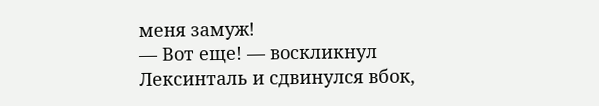меня замуж!
— Вот еще! — воскликнул Лексинталь и сдвинулся вбок,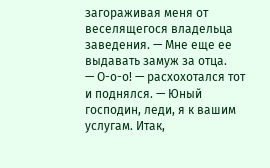загораживая меня от веселящегося владельца заведения. — Мне еще ее выдавать замуж за отца.
— О-о-о! — расхохотался тот и поднялся. — Юный господин, леди, я к вашим услугам. Итак,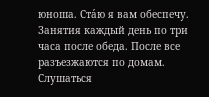юноша. Ста́ю я вам обеспечу. Занятия каждый день по три часа после обеда. После все разъезжаются по домам. Слушаться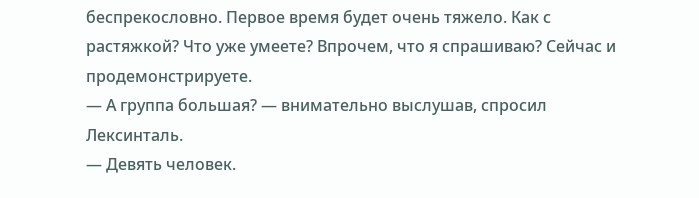беспрекословно. Первое время будет очень тяжело. Как с растяжкой? Что уже умеете? Впрочем, что я спрашиваю? Сейчас и продемонстрируете.
— А группа большая? — внимательно выслушав, спросил Лексинталь.
— Девять человек.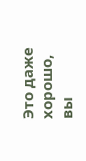Это даже хорошо, вы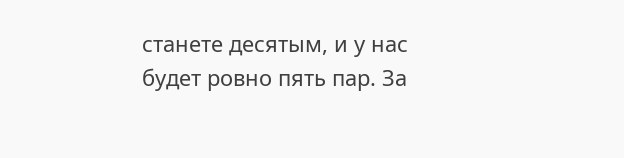станете десятым, и у нас будет ровно пять пар. За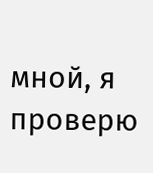мной, я проверю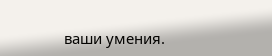ваши умения.